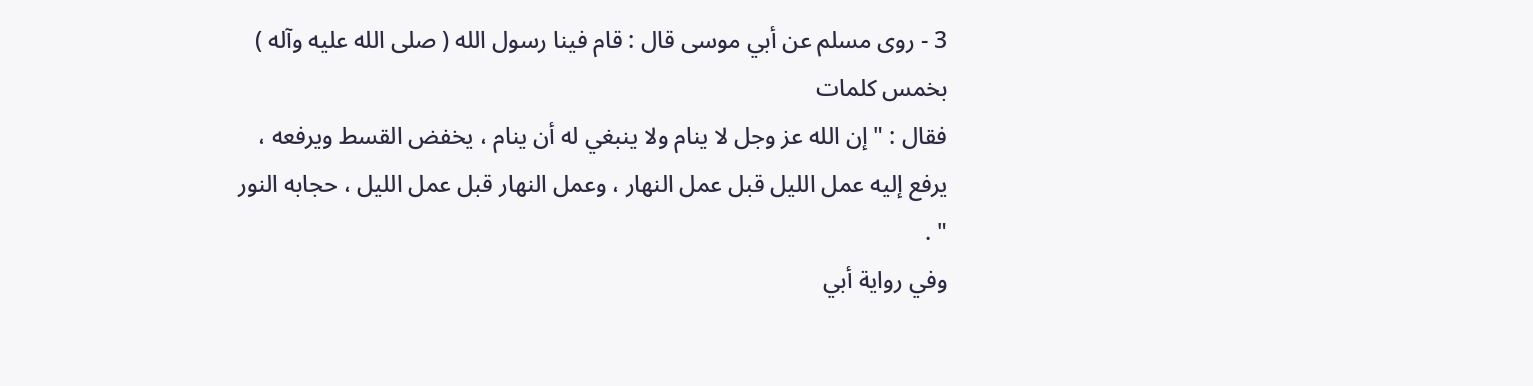3 - روى مسلم عن أبي موسى قال : قام فينا رسول الله ( صلى الله عليه وآله ) بخمس كلمات
فقال : " إن الله عز وجل لا ينام ولا ينبغي له أن ينام ، يخفض القسط ويرفعه ،
يرفع إليه عمل الليل قبل عمل النهار ، وعمل النهار قبل عمل الليل ، حجابه النور " .
وفي رواية أبي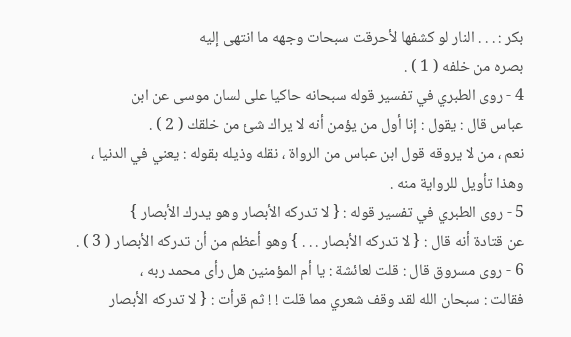بكر : . . . النار لو كشفها لأحرقت سبحات وجهه ما انتهى إليه
بصره من خلفه ( 1 ) .
4 - روى الطبري في تفسير قوله سبحانه حاكيا على لسان موسى عن ابن
عباس قال : يقول : إنا أول من يؤمن أنه لا يراك شئ من خلقك ( 2 ) .
نعم ، من لا يروقه قول ابن عباس من الرواة ، نقله وذيله بقوله : يعني في الدنيا ،
وهذا تأويل للرواية منه .
5 - روى الطبري في تفسير قوله : { لا تدركه الأبصار وهو يدرك الأبصار }
عن قتادة أنه قال : { لا تدركه الأبصار . . . } وهو أعظم من أن تدركه الأبصار ( 3 ) .
6 - روى مسروق قال : قلت لعائشة : يا أم المؤمنين هل رأى محمد ربه ،
فقالت : سبحان الله لقد وقف شعري مما قلت ! ! ثم قرأت : { لا تدركه الأبصار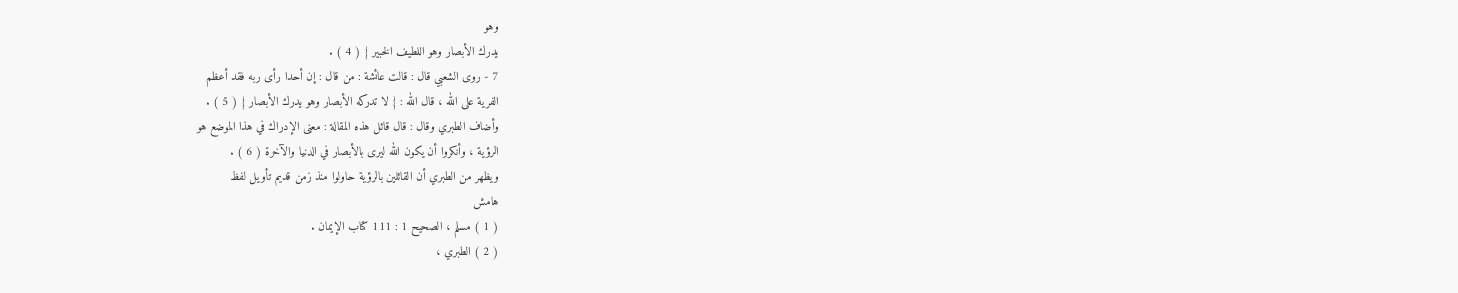وهو
يدرك الأبصار وهو اللطيف الخبير } ( 4 ) .
7 - روى الشعبي قال : قالت عائشة : من قال : إن أحدا رأى ربه فقد أعظم
الفرية على الله ، قال الله : { لا تدركه الأبصار وهو يدرك الأبصار } ( 5 ) .
وأضاف الطبري وقال : قال قائل هذه المقالة : معنى الإدراك في هذا الموضع هو
الرؤية ، وأنكروا أن يكون الله ليرى بالأبصار في الدنيا والآخرة ( 6 ) .
ويظهر من الطبري أن القائلين بالرؤية حاولوا منذ زمن قديم تأويل لفظ
هامش
( 1 ) مسلم ، الصحيح 1 : 111 كتاب الإيمان .
( 2 ) الطبري ،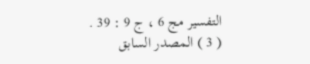التفسير مج 6 ، ج 9 : 39 .
( 3 ) المصدر السابق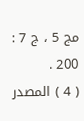مج 5 ، ج 7 : 200 .
( 4 ) المصدر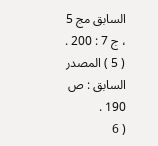السابق مج 5 ، ج 7 : 200 .
( 5 ) المصدر السابق : ص 190 .
( 6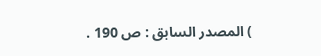) المصدر السابق : ص 190 .